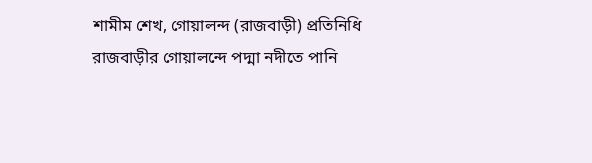শামীম শেখ, গোয়ালন্দ (রাজবাড়ী) প্রতিনিধি
রাজবাড়ীর গোয়ালন্দে পদ্মা নদীতে পানি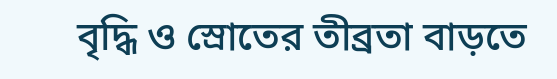বৃদ্ধি ও স্রোতের তীব্রতা বাড়তে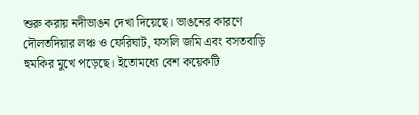শুরু করায় নদীভাঙন দেখা দিয়েছে। ভাঙনের কারণে দৌলতদিয়ার লঞ্চ ও ফেরিঘাট, ফসলি জমি এবং বসতবাড়ি হুমকির মুখে পড়েছে। ইতোমধ্যে বেশ কয়েকটি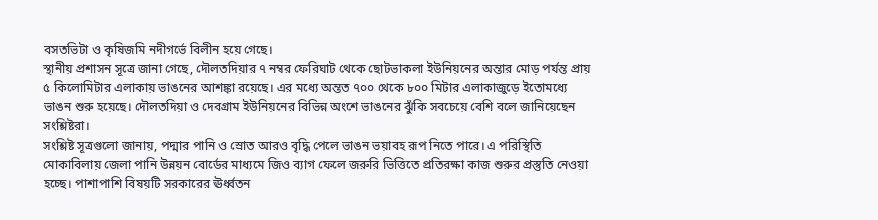বসতভিটা ও কৃষিজমি নদীগর্ভে বিলীন হয়ে গেছে।
স্থানীয় প্রশাসন সূত্রে জানা গেছে, দৌলতদিয়ার ৭ নম্বর ফেরিঘাট থেকে ছোটভাকলা ইউনিয়নের অন্তার মোড় পর্যন্ত প্রায় ৫ কিলোমিটার এলাকায় ভাঙনের আশঙ্কা রয়েছে। এর মধ্যে অন্তত ৭০০ থেকে ৮০০ মিটার এলাকাজুড়ে ইতোমধ্যে ভাঙন শুরু হয়েছে। দৌলতদিয়া ও দেবগ্রাম ইউনিয়নের বিভিন্ন অংশে ভাঙনের ঝুঁকি সবচেয়ে বেশি বলে জানিয়েছেন সংশ্লিষ্টরা।
সংশ্লিষ্ট সূত্রগুলো জানায়, পদ্মার পানি ও স্রোত আরও বৃদ্ধি পেলে ভাঙন ভয়াবহ রূপ নিতে পারে। এ পরিস্থিতি মোকাবিলায় জেলা পানি উন্নয়ন বোর্ডের মাধ্যমে জিও ব্যাগ ফেলে জরুরি ভিত্তিতে প্রতিরক্ষা কাজ শুরুর প্রস্তুতি নেওয়া হচ্ছে। পাশাপাশি বিষয়টি সরকারের ঊর্ধ্বতন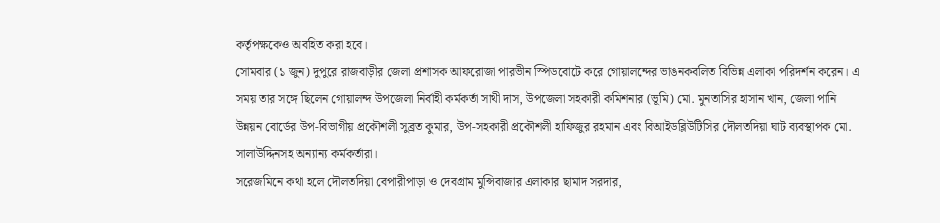কর্তৃপক্ষকেও অবহিত করা হবে।
সোমবার (১ জুন) দুপুরে রাজবাড়ীর জেলা প্রশাসক আফরোজা পারভীন স্পিডবোটে করে গোয়ালন্দের ভাঙনকবলিত বিভিন্ন এলাকা পরিদর্শন করেন। এ সময় তার সঙ্গে ছিলেন গোয়ালন্দ উপজেলা নির্বাহী কর্মকর্তা সাথী দাস, উপজেলা সহকারী কমিশনার (ভূমি) মো. মুনতাসির হাসান খান, জেলা পানি উন্নয়ন বোর্ডের উপ-বিভাগীয় প্রকৌশলী সুব্রত কুমার, উপ-সহকারী প্রকৌশলী হাফিজুর রহমান এবং বিআইডব্লিউটিসির দৌলতদিয়া ঘাট ব্যবস্থাপক মো. সালাউদ্দিনসহ অন্যান্য কর্মকর্তারা।
সরেজমিনে কথা হলে দৌলতদিয়া বেপারীপাড়া ও দেবগ্রাম মুন্সিবাজার এলাকার ছামাদ সরদার,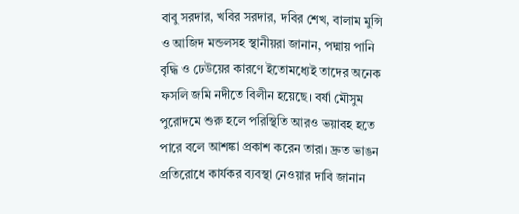বাবু সরদার, খবির সরদার, দবির শেখ, বালাম মুন্সি ও আজিদ মন্ডলসহ স্থানীয়রা জানান, পদ্মায় পানি বৃদ্ধি ও ঢেউয়ের কারণে ইতোমধ্যেই তাদের অনেক ফসলি জমি নদীতে বিলীন হয়েছে। বর্ষা মৌসুম পুরোদমে শুরু হলে পরিস্থিতি আরও ভয়াবহ হতে পারে বলে আশঙ্কা প্রকাশ করেন তারা। দ্রুত ভাঙন প্রতিরোধে কার্যকর ব্যবস্থা নেওয়ার দাবি জানান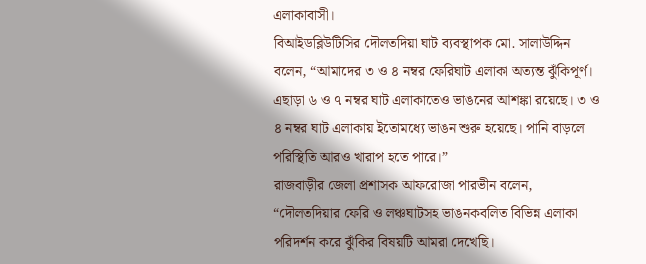এলাকাবাসী।
বিআইডব্লিউটিসির দৌলতদিয়া ঘাট ব্যবস্থাপক মো. সালাউদ্দিন বলেন, “আমাদের ৩ ও ৪ নম্বর ফেরিঘাট এলাকা অত্যন্ত ঝুঁকিপূর্ণ। এছাড়া ৬ ও ৭ নম্বর ঘাট এলাকাতেও ভাঙনের আশঙ্কা রয়েছে। ৩ ও ৪ নম্বর ঘাট এলাকায় ইতোমধ্যে ভাঙন শুরু হয়েছে। পানি বাড়লে পরিস্থিতি আরও খারাপ হতে পারে।”
রাজবাড়ীর জেলা প্রশাসক আফরোজা পারভীন বলেন, “দৌলতদিয়ার ফেরি ও লঞ্চঘাটসহ ভাঙনকবলিত বিভিন্ন এলাকা পরিদর্শন করে ঝুঁকির বিষয়টি আমরা দেখেছি।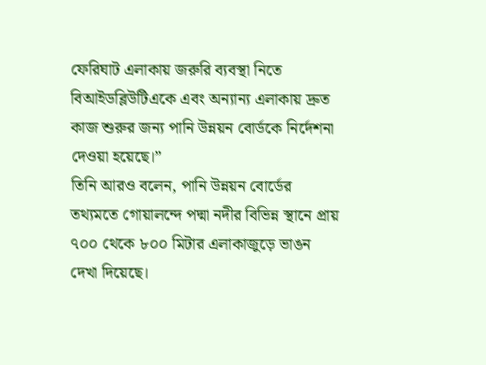ফেরিঘাট এলাকায় জরুরি ব্যবস্থা নিতে বিআইডব্লিউটিএকে এবং অন্যান্য এলাকায় দ্রুত কাজ শুরুর জন্য পানি উন্নয়ন বোর্ডকে নির্দেশনা দেওয়া হয়েছে।”
তিনি আরও বলেন, পানি উন্নয়ন বোর্ডের তথ্যমতে গোয়ালন্দে পদ্মা নদীর বিভিন্ন স্থানে প্রায় ৭০০ থেকে ৮০০ মিটার এলাকাজুড়ে ভাঙন দেখা দিয়েছে।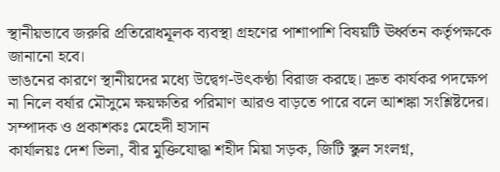স্থানীয়ভাবে জরুরি প্রতিরোধমূলক ব্যবস্থা গ্রহণের পাশাপাশি বিষয়টি ঊর্ধ্বতন কর্তৃপক্ষকে জানানো হবে।
ভাঙনের কারণে স্থানীয়দের মধ্যে উদ্বেগ-উৎকণ্ঠা বিরাজ করছে। দ্রুত কার্যকর পদক্ষেপ না নিলে বর্ষার মৌসুমে ক্ষয়ক্ষতির পরিমাণ আরও বাড়তে পারে বলে আশঙ্কা সংশ্লিষ্টদের।
সম্পাদক ও প্রকাশকঃ মেহেদী হাসান
কার্যালয়ঃ দেশ ভিলা, বীর মুক্তিযোদ্ধা শহীদ মিয়া সড়ক, জিটি স্কুল সংলগ্ন,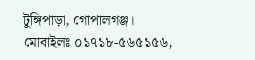টুঙ্গিপাড়া, গোপালগঞ্জ।
মোবাইলঃ ০১৭১৮-৫৬৫১৫৬,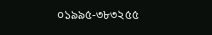০১৯৯৫-৩৮৩২৫৫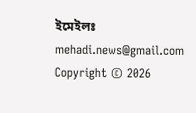ইমেইলঃ mehadi.news@gmail.com
Copyright © 2026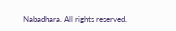Nabadhara. All rights reserved.